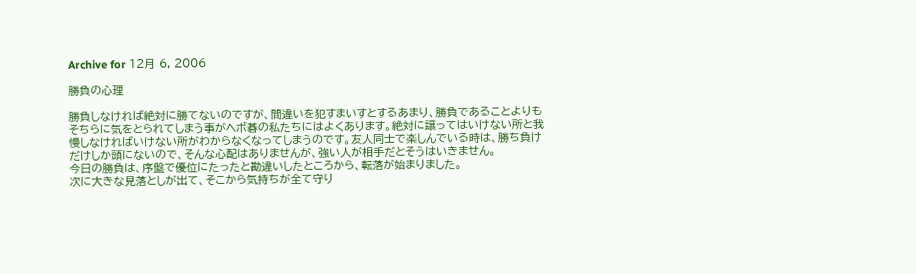Archive for 12月 6, 2006

勝負の心理

勝負しなければ絶対に勝てないのですが、間違いを犯すまいすとするあまり、勝負であることよりもそちらに気をとられてしまう事がヘボ碁の私たちにはよくあります。絶対に譲ってはいけない所と我慢しなければいけない所がわからなくなってしまうのです。友人同士で楽しんでいる時は、勝ち負けだけしか頭にないので、そんな心配はありませんが、強い人が相手だとそうはいきません。
今日の勝負は、序盤で優位にたったと勘違いしたところから、転落が始まりました。
次に大きな見落としが出て、そこから気持ちが全て守り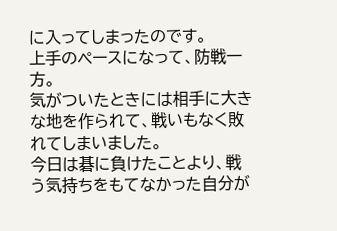に入ってしまったのです。
上手のペースになって、防戦一方。
気がついたときには相手に大きな地を作られて、戦いもなく敗れてしまいました。
今日は碁に負けたことより、戦う気持ちをもてなかった自分が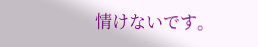情けないです。